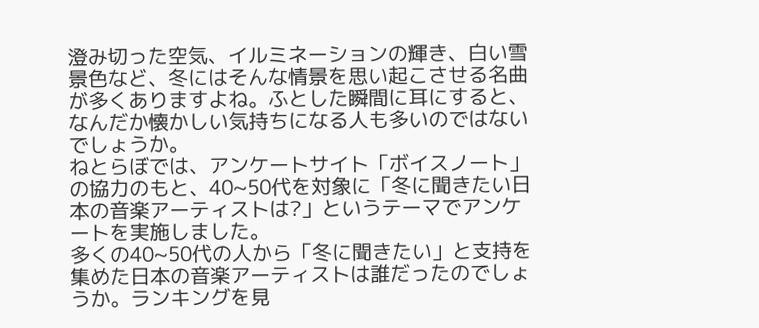澄み切った空気、イルミネーションの輝き、白い雪景色など、冬にはそんな情景を思い起こさせる名曲が多くありますよね。ふとした瞬間に耳にすると、なんだか懐かしい気持ちになる人も多いのではないでしょうか。
ねとらぼでは、アンケートサイト「ボイスノート」の協力のもと、40~50代を対象に「冬に聞きたい日本の音楽アーティストは?」というテーマでアンケートを実施しました。
多くの40~50代の人から「冬に聞きたい」と支持を集めた日本の音楽アーティストは誰だったのでしょうか。ランキングを見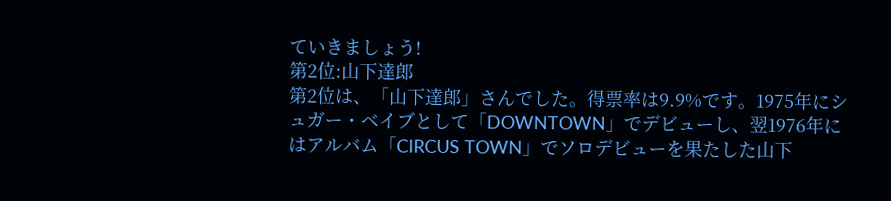ていきましょう!
第2位:山下達郎
第2位は、「山下達郎」さんでした。得票率は9.9%です。1975年にシュガー・ベイブとして「DOWNTOWN」でデビューし、翌1976年にはアルバム「CIRCUS TOWN」でソロデビューを果たした山下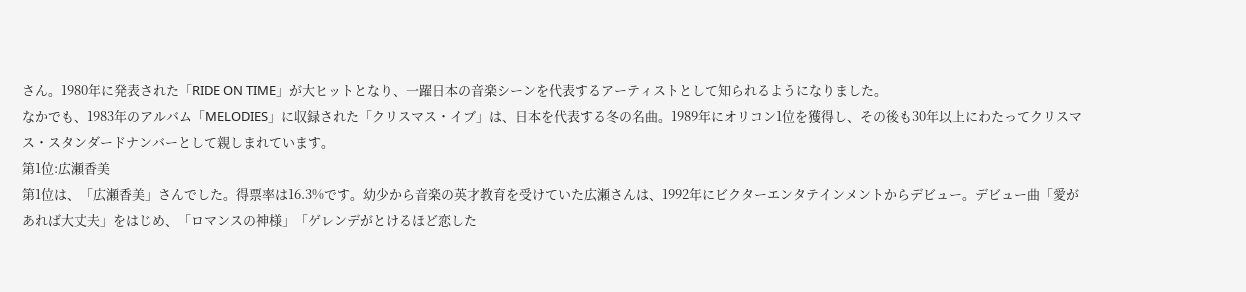さん。1980年に発表された「RIDE ON TIME」が大ヒットとなり、一躍日本の音楽シーンを代表するアーティストとして知られるようになりました。
なかでも、1983年のアルバム「MELODIES」に収録された「クリスマス・イブ」は、日本を代表する冬の名曲。1989年にオリコン1位を獲得し、その後も30年以上にわたってクリスマス・スタンダードナンバーとして親しまれています。
第1位:広瀬香美
第1位は、「広瀬香美」さんでした。得票率は16.3%です。幼少から音楽の英才教育を受けていた広瀬さんは、1992年にビクターエンタテインメントからデビュー。デビュー曲「愛があれば大丈夫」をはじめ、「ロマンスの神様」「ゲレンデがとけるほど恋した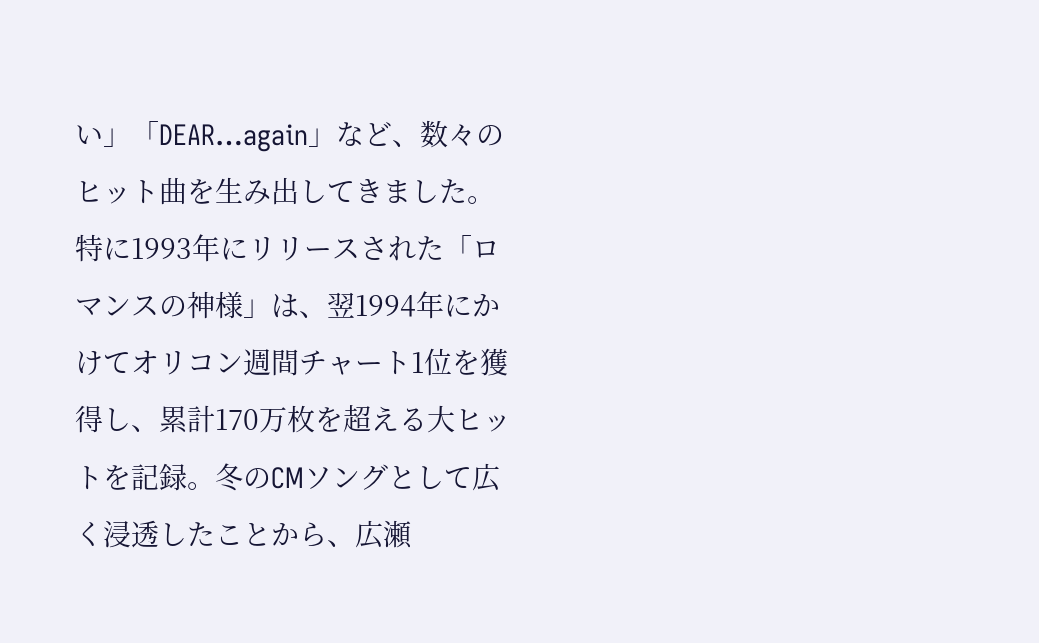い」「DEAR…again」など、数々のヒット曲を生み出してきました。
特に1993年にリリースされた「ロマンスの神様」は、翌1994年にかけてオリコン週間チャート1位を獲得し、累計170万枚を超える大ヒットを記録。冬のCMソングとして広く浸透したことから、広瀬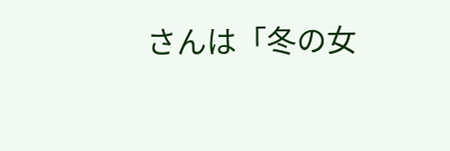さんは「冬の女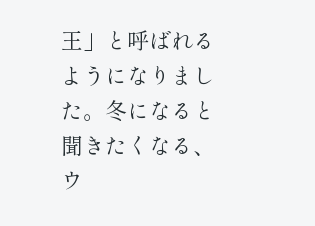王」と呼ばれるようになりました。冬になると聞きたくなる、ウ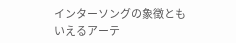インターソングの象徴ともいえるアーテ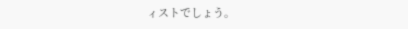ィストでしょう。